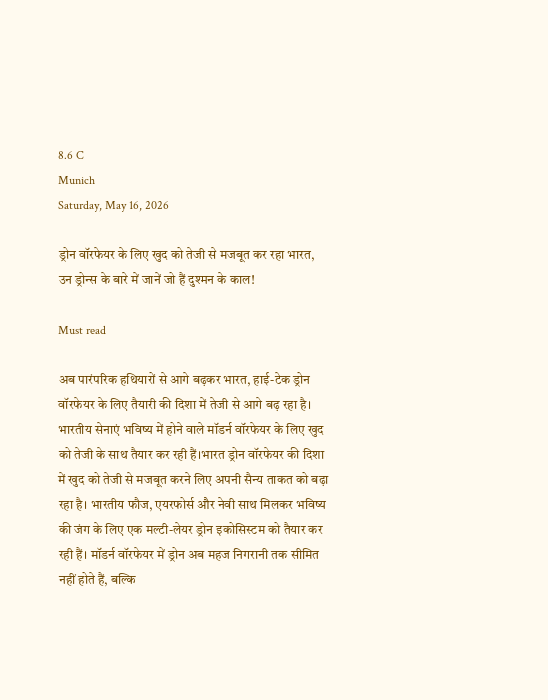8.6 C
Munich
Saturday, May 16, 2026

ड्रोन वॉरफेयर के लिए खुद को तेजी से मजबूत कर रहा भारत, उन ड्रोन्स के बारे में जानें जो हैं दुश्मन के काल!

Must read

अब पारंपरिक हथियारों से आगे बढ़कर भारत, हाई-टेक ड्रोन वॉरफेयर के लिए तैयारी की दिशा में तेजी से आगे बढ़ रहा है। भारतीय सेनाएं भविष्य में होने वाले मॉडर्न वॉरफेयर के लिए खुद को तेजी के साथ तैयार कर रही हैं।भारत ड्रोन वॉरफेयर की दिशा में खुद को तेजी से मजबूत करने लिए अपनी सैन्य ताकत को बढ़ा रहा है। भारतीय फौज, एयरफोर्स और नेवी साथ मिलकर भविष्य की जंग के लिए एक मल्टी-लेयर ड्रोन इकोसिस्टम को तैयार कर रही हैं। मॉडर्न वॉरफेयर में ड्रोन अब महज निगरानी तक सीमित नहीं होते हैं, बल्कि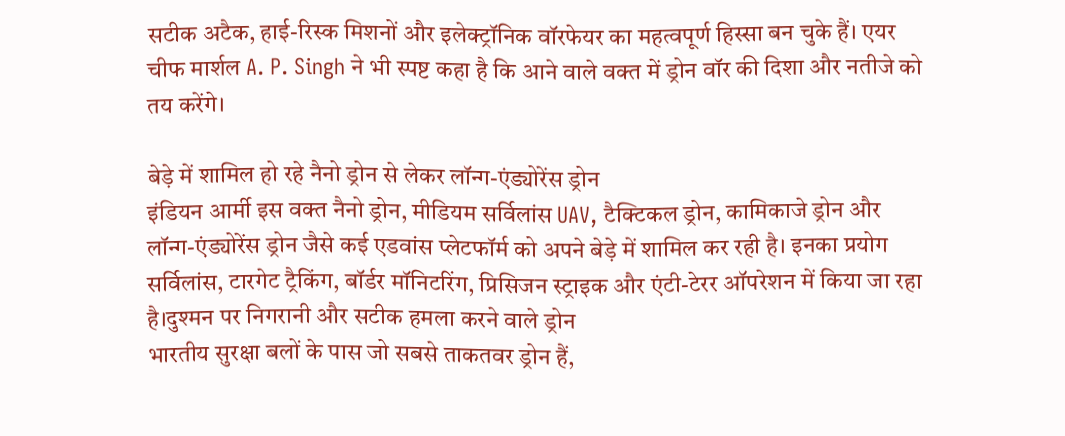सटीक अटैक, हाई-रिस्क मिशनों और इलेक्ट्रॉनिक वॉरफेयर का महत्वपूर्ण हिस्सा बन चुके हैं। एयर चीफ मार्शल A. P. Singh ने भी स्पष्ट कहा है कि आने वाले वक्त में ड्रोन वॉर की दिशा और नतीजे को तय करेंगे।

बेड़े में शामिल हो रहे नैनो ड्रोन से लेकर लॉन्ग-एंड्योरेंस ड्रोन
इंडियन आर्मी इस वक्त नैनो ड्रोन, मीडियम सर्विलांस UAV, टैक्टिकल ड्रोन, कामिकाजे ड्रोन और लॉन्ग-एंड्योरेंस ड्रोन जैसे कई एडवांस प्लेटफॉर्म को अपने बेड़े में शामिल कर रही है। इनका प्रयोग सर्विलांस, टारगेट ट्रैकिंग, बॉर्डर मॉनिटरिंग, प्रिसिजन स्ट्राइक और एंटी-टेरर ऑपरेशन में किया जा रहा है।दुश्मन पर निगरानी और सटीक हमला करने वाले ड्रोन
भारतीय सुरक्षा बलों के पास जो सबसे ताकतवर ड्रोन हैं,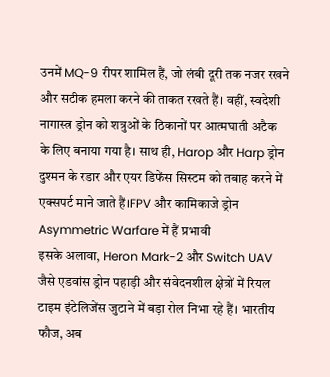उनमें MQ-9 रीपर शामिल हैं, जो लंबी दूरी तक नजर रखने और सटीक हमला करने की ताकत रखते हैं। वहीं, स्वदेशी नागास्त्र ड्रोन को शत्रुओं के ठिकानों पर आत्मघाती अटैक के लिए बनाया गया है। साथ ही, Harop और Harp ड्रोन दुश्मन के रडार और एयर डिफेंस सिस्टम को तबाह करने में एक्सपर्ट माने जाते हैं।FPV और कामिकाजे ड्रोन Asymmetric Warfare में हैं प्रभावी
इसके अलावा, Heron Mark-2 और Switch UAV जैसे एडवांस ड्रोन पहाड़ी और संवेदनशील क्षेत्रों में रियल टाइम इंटेलिजेंस जुटाने में बड़ा रोल निभा रहे हैं। भारतीय फौज, अब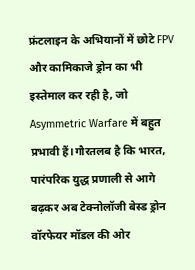फ्रंटलाइन के अभियानों में छोटे FPV और कामिकाजे ड्रोन का भी इस्तेमाल कर रही है, जो Asymmetric Warfare में बहुत प्रभावी हैं।गौरतलब है कि भारत, पारंपरिक युद्ध प्रणाली से आगे बढ़कर अब टेक्नोलॉजी बेस्ड ड्रोन वॉरफेयर मॉडल की ओर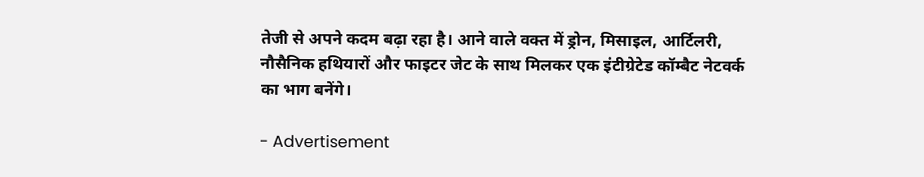तेजी से अपने कदम बढ़ा रहा है। आने वाले वक्त में ड्रोन, मिसाइल, आर्टिलरी, नौसैनिक हथियारों और फाइटर जेट के साथ मिलकर एक इंटीग्रेटेड कॉम्बैट नेटवर्क का भाग बनेंगे।

- Advertisement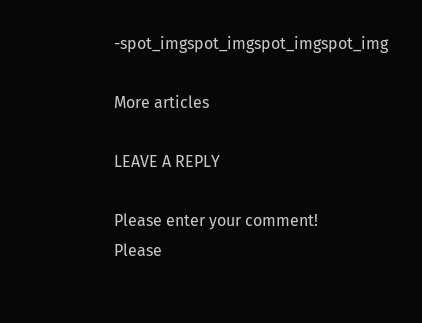-spot_imgspot_imgspot_imgspot_img

More articles

LEAVE A REPLY

Please enter your comment!
Please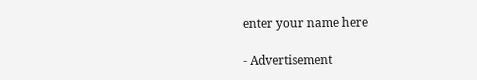enter your name here

- Advertisement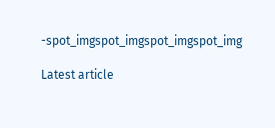-spot_imgspot_imgspot_imgspot_img

Latest article